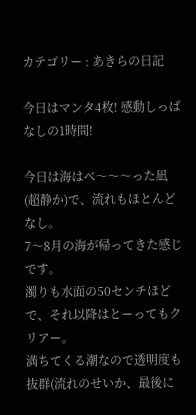カテゴリー : あきらの日記

今日はマンタ4枚! 感動しっぱなしの1時間!

今日は海はべ〜〜〜った凪(超静か)で、流れもほとんどなし。
7〜8月の海が帰ってきた感じです。
濁りも水面の50センチほどで、それ以降はとーってもクリアー。
満ちてくる潮なので透明度も抜群(流れのせいか、最後に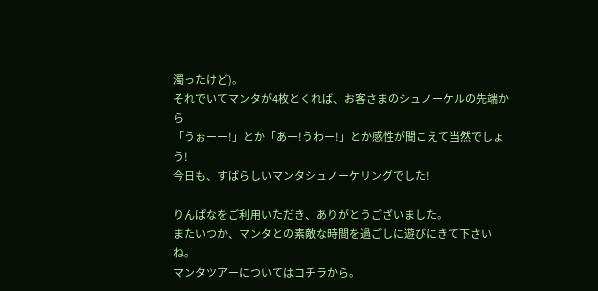濁ったけど)。
それでいてマンタが4枚とくれば、お客さまのシュノーケルの先端から
「うぉーー!」とか「あー!うわー!」とか感性が聞こえて当然でしょう!
今日も、すばらしいマンタシュノーケリングでした!

りんぱなをご利用いただき、ありがとうございました。
またいつか、マンタとの素敵な時間を過ごしに遊びにきて下さいね。
マンタツアーについてはコチラから。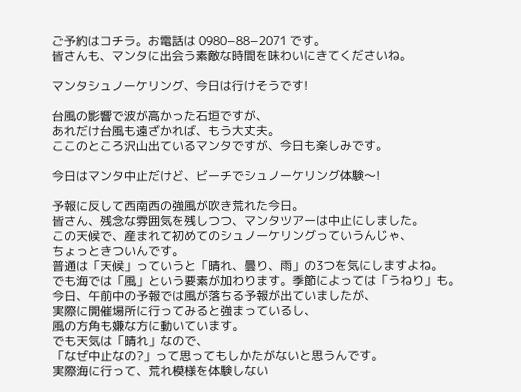ご予約はコチラ。お電話は 0980−88−2071 です。
皆さんも、マンタに出会う素敵な時間を味わいにきてくださいね。

マンタシュノーケリング、今日は行けそうです!

台風の影響で波が高かった石垣ですが、
あれだけ台風も遠ざかれば、もう大丈夫。
ここのところ沢山出ているマンタですが、今日も楽しみです。

今日はマンタ中止だけど、ビーチでシュノーケリング体験〜!

予報に反して西南西の強風が吹き荒れた今日。
皆さん、残念な雰囲気を残しつつ、マンタツアーは中止にしました。
この天候で、産まれて初めてのシュノーケリングっていうんじゃ、
ちょっときついんです。
普通は「天候」っていうと「晴れ、曇り、雨」の3つを気にしますよね。
でも海では「風」という要素が加わります。季節によっては「うねり」も。
今日、午前中の予報では風が落ちる予報が出ていましたが、
実際に開催場所に行ってみると強まっているし、
風の方角も嫌な方に動いています。
でも天気は「晴れ」なので、
「なぜ中止なの?」って思ってもしかたがないと思うんです。
実際海に行って、荒れ模様を体験しない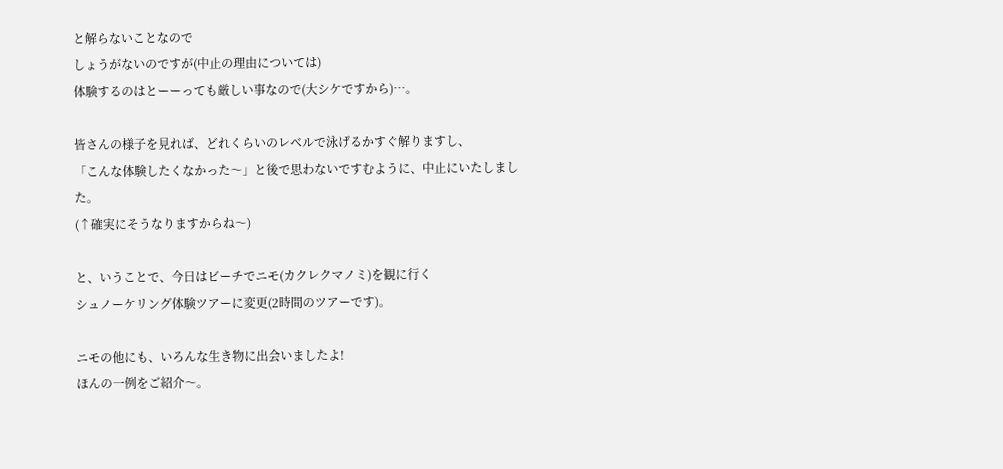と解らないことなので
しょうがないのですが(中止の理由については)
体験するのはとーーっても厳しい事なので(大シケですから)…。

皆さんの様子を見れば、どれくらいのレベルで泳げるかすぐ解りますし、
「こんな体験したくなかった〜」と後で思わないですむように、中止にいたしました。
(↑確実にそうなりますからね〜)

と、いうことで、今日はビーチでニモ(カクレクマノミ)を観に行く
シュノーケリング体験ツアーに変更(2時間のツアーです)。

ニモの他にも、いろんな生き物に出会いましたよ!
ほんの一例をご紹介〜。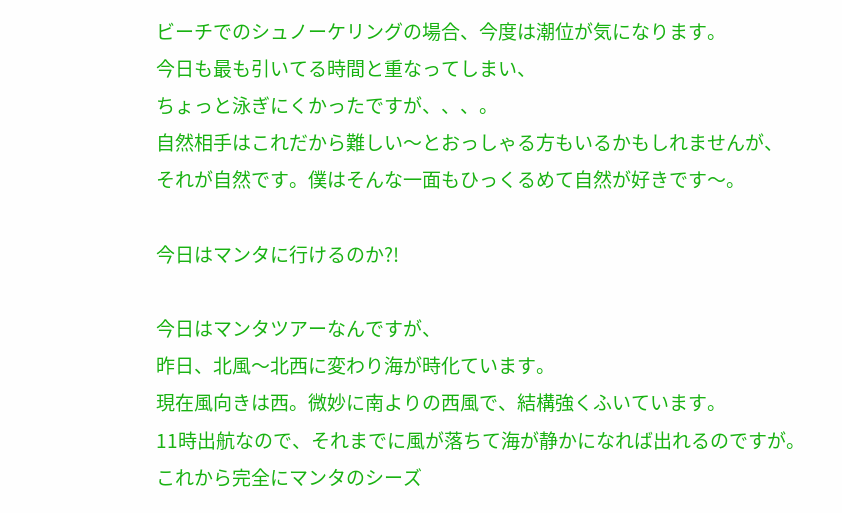ビーチでのシュノーケリングの場合、今度は潮位が気になります。
今日も最も引いてる時間と重なってしまい、
ちょっと泳ぎにくかったですが、、、。
自然相手はこれだから難しい〜とおっしゃる方もいるかもしれませんが、
それが自然です。僕はそんな一面もひっくるめて自然が好きです〜。

今日はマンタに行けるのか?!

今日はマンタツアーなんですが、
昨日、北風〜北西に変わり海が時化ています。
現在風向きは西。微妙に南よりの西風で、結構強くふいています。
11時出航なので、それまでに風が落ちて海が静かになれば出れるのですが。
これから完全にマンタのシーズ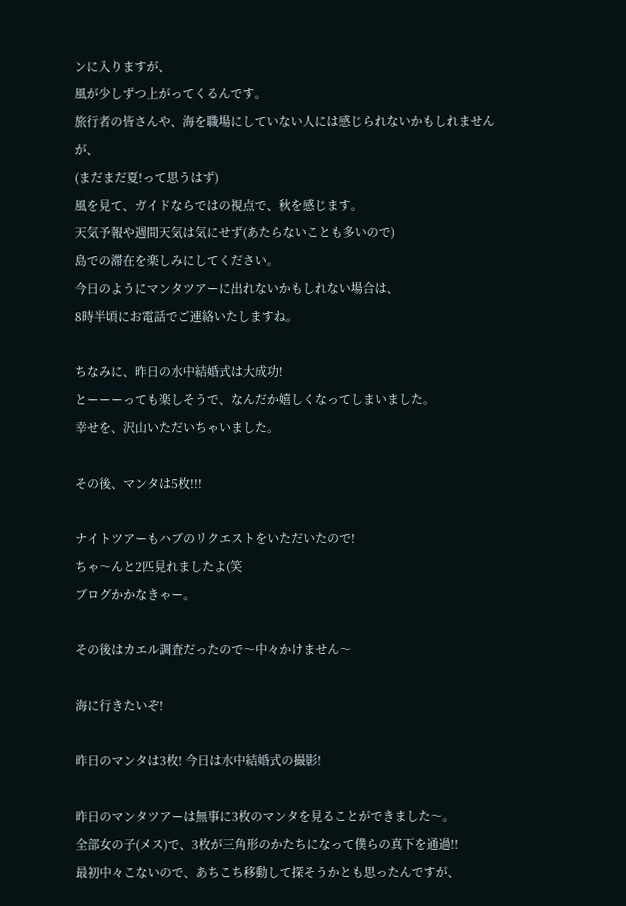ンに入りますが、
風が少しずつ上がってくるんです。
旅行者の皆さんや、海を職場にしていない人には感じられないかもしれませんが、
(まだまだ夏!って思うはず)
風を見て、ガイドならではの視点で、秋を感じます。
天気予報や週間天気は気にせず(あたらないことも多いので)
島での滞在を楽しみにしてください。
今日のようにマンタツアーに出れないかもしれない場合は、
8時半頃にお電話でご連絡いたしますね。

ちなみに、昨日の水中結婚式は大成功!
とーーーっても楽しそうで、なんだか嬉しくなってしまいました。
幸せを、沢山いただいちゃいました。

その後、マンタは5枚!!!

ナイトツアーもハブのリクエストをいただいたので!
ちゃ〜んと2匹見れましたよ(笑
ブログかかなきゃー。

その後はカエル調査だったので〜中々かけません〜

海に行きたいぞ!

昨日のマンタは3枚! 今日は水中結婚式の撮影!

昨日のマンタツアーは無事に3枚のマンタを見ることができました〜。
全部女の子(メス)で、3枚が三角形のかたちになって僕らの真下を通過!!
最初中々こないので、あちこち移動して探そうかとも思ったんですが、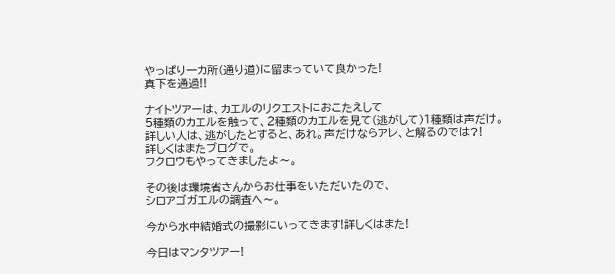やっぱり一カ所(通り道)に留まっていて良かった!
真下を通過!!

ナイトツアーは、カエルのリクエストにおこたえして
5種類のカエルを触って、2種類のカエルを見て(逃がして)1種類は声だけ。
詳しい人は、逃がしたとすると、あれ。声だけならアレ、と解るのでは?!
詳しくはまたブログで。
フクロウもやってきましたよ〜。

その後は環境省さんからお仕事をいただいたので、
シロアゴガエルの調査へ〜。

今から水中結婚式の撮影にいってきます!詳しくはまた!

今日はマンタツアー!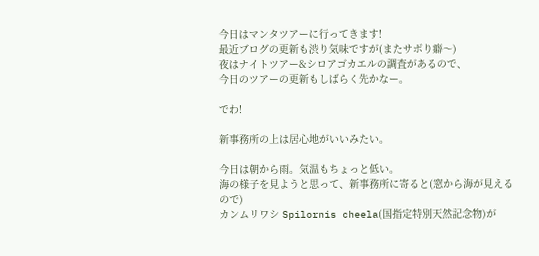今日はマンタツアーに行ってきます!
最近ブログの更新も渋り気味ですが(またサボり癖〜)
夜はナイトツアー&シロアゴカエルの調査があるので、
今日のツアーの更新もしばらく先かなー。

でわ!

新事務所の上は居心地がいいみたい。

今日は朝から雨。気温もちょっと低い。
海の様子を見ようと思って、新事務所に寄ると(窓から海が見えるので)
カンムリワシ Spilornis cheela(国指定特別天然記念物)が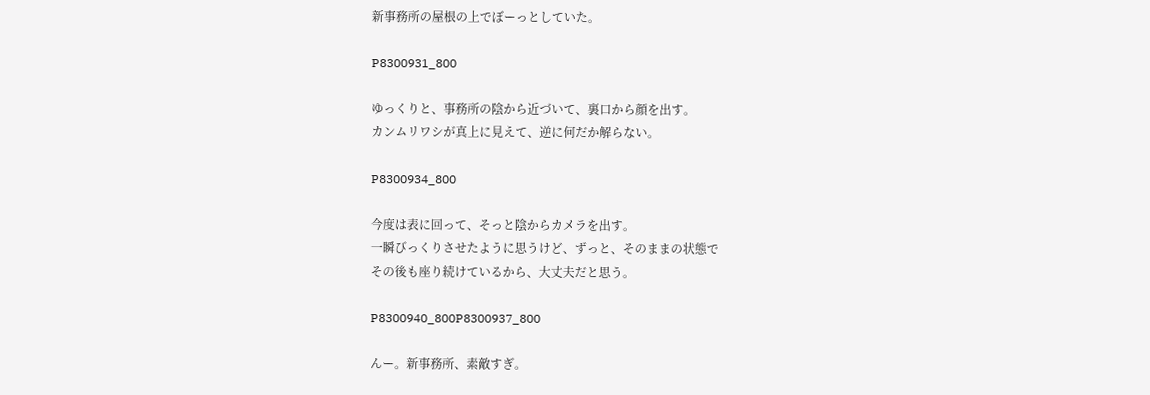新事務所の屋根の上でぼーっとしていた。

P8300931_800

ゆっくりと、事務所の陰から近づいて、裏口から顔を出す。
カンムリワシが真上に見えて、逆に何だか解らない。

P8300934_800

今度は表に回って、そっと陰からカメラを出す。
一瞬びっくりさせたように思うけど、ずっと、そのままの状態で
その後も座り続けているから、大丈夫だと思う。

P8300940_800P8300937_800

んー。新事務所、素敵すぎ。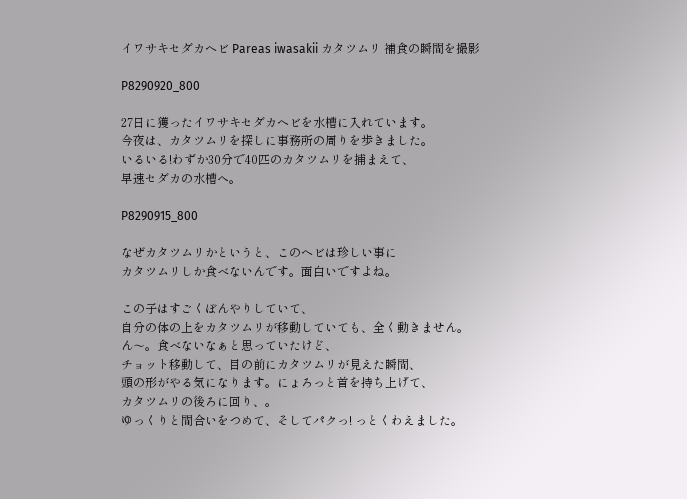イワサキセダカヘビ Pareas iwasakii カタツムリ 補食の瞬間を撮影

P8290920_800

27日に獲ったイワサキセダカヘビを水槽に入れています。
今夜は、カタツムリを探しに事務所の周りを歩きました。
いるいる!わずか30分で40匹のカタツムリを捕まえて、
早速セダカの水槽へ。

P8290915_800

なぜカタツムリかというと、このヘビは珍しい事に
カタツムリしか食べないんです。面白いですよね。

この子はすごくぼんやりしていて、
自分の体の上をカタツムリが移動していても、全く動きません。
ん〜。食べないなぁと思っていたけど、
チョット移動して、目の前にカタツムリが見えた瞬間、
頭の形がやる気になります。にょろっと首を持ち上げて、
カタツムリの後ろに回り、。
ゆっくりと間合いをつめて、そしてパクっ! っとくわえました。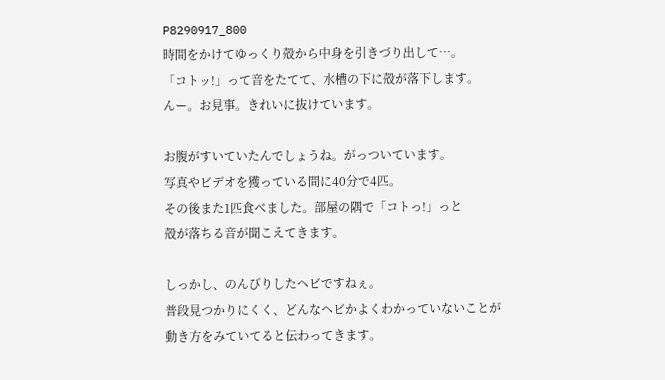P8290917_800
時間をかけてゆっくり殻から中身を引きづり出して…。
「コトッ!」って音をたてて、水槽の下に殻が落下します。
んー。お見事。きれいに抜けています。

お腹がすいていたんでしょうね。がっついています。
写真やビデオを獲っている間に40分で4匹。
その後また1匹食べました。部屋の隅で「コトっ!」っと
殻が落ちる音が聞こえてきます。

しっかし、のんびりしたヘビですねぇ。
普段見つかりにくく、どんなヘビかよくわかっていないことが
動き方をみていてると伝わってきます。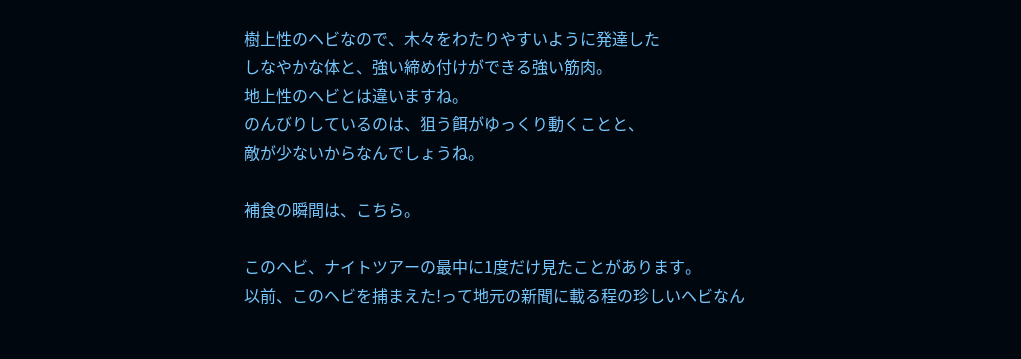樹上性のヘビなので、木々をわたりやすいように発達した
しなやかな体と、強い締め付けができる強い筋肉。
地上性のヘビとは違いますね。
のんびりしているのは、狙う餌がゆっくり動くことと、
敵が少ないからなんでしょうね。

補食の瞬間は、こちら。

このヘビ、ナイトツアーの最中に1度だけ見たことがあります。
以前、このヘビを捕まえた!って地元の新聞に載る程の珍しいヘビなん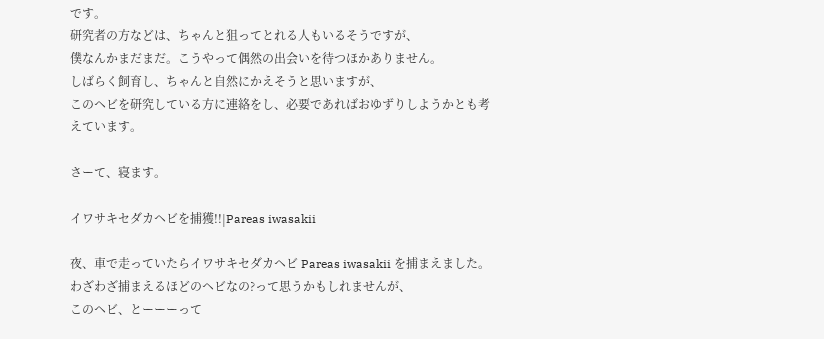です。
研究者の方などは、ちゃんと狙ってとれる人もいるそうですが、
僕なんかまだまだ。こうやって偶然の出会いを待つほかありません。
しばらく飼育し、ちゃんと自然にかえそうと思いますが、
このヘビを研究している方に連絡をし、必要であればおゆずりしようかとも考えています。

さーて、寝ます。

イワサキセダカヘビを捕獲!!|Pareas iwasakii

夜、車で走っていたらイワサキセダカヘビ Pareas iwasakii を捕まえました。
わざわざ捕まえるほどのヘビなの?って思うかもしれませんが、
このヘビ、とーーーって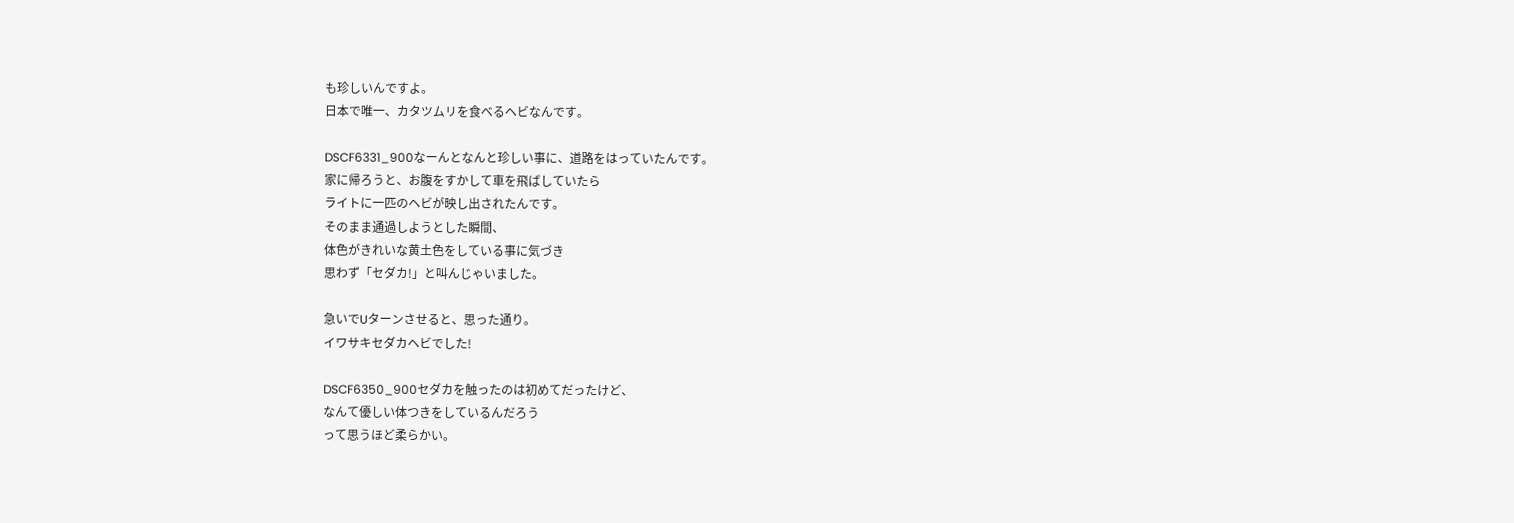も珍しいんですよ。
日本で唯一、カタツムリを食べるヘビなんです。

DSCF6331_900なーんとなんと珍しい事に、道路をはっていたんです。
家に帰ろうと、お腹をすかして車を飛ばしていたら
ライトに一匹のヘビが映し出されたんです。
そのまま通過しようとした瞬間、
体色がきれいな黄土色をしている事に気づき
思わず「セダカ!」と叫んじゃいました。

急いでUターンさせると、思った通り。
イワサキセダカヘビでした!

DSCF6350_900セダカを触ったのは初めてだったけど、
なんて優しい体つきをしているんだろう
って思うほど柔らかい。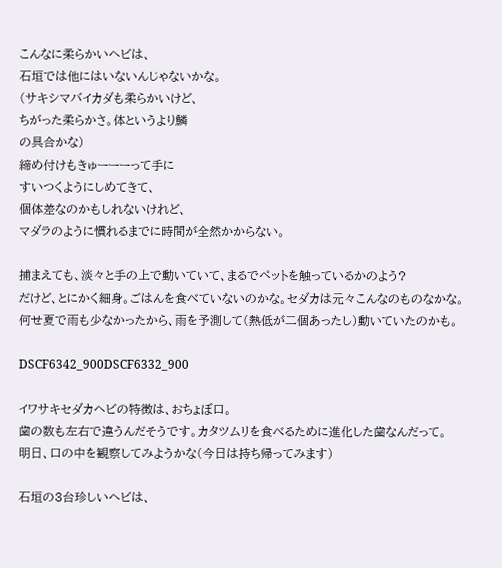こんなに柔らかいヘビは、
石垣では他にはいないんじゃないかな。
(サキシマバイカダも柔らかいけど、
ちがった柔らかさ。体というより鱗
の具合かな)
締め付けもきゅーーーって手に
すいつくようにしめてきて、
個体差なのかもしれないけれど、
マダラのように慣れるまでに時間が全然かからない。

捕まえても、淡々と手の上で動いていて、まるでペットを触っているかのよう?
だけど、とにかく細身。ごはんを食べていないのかな。セダカは元々こんなのものなかな。
何せ夏で雨も少なかったから、雨を予測して(熱低が二個あったし)動いていたのかも。

DSCF6342_900DSCF6332_900

イワサキセダカヘビの特徴は、おちょぼ口。
歯の数も左右で違うんだそうです。カタツムリを食べるために進化した歯なんだって。
明日、口の中を観察してみようかな(今日は持ち帰ってみます)

石垣の3台珍しいヘビは、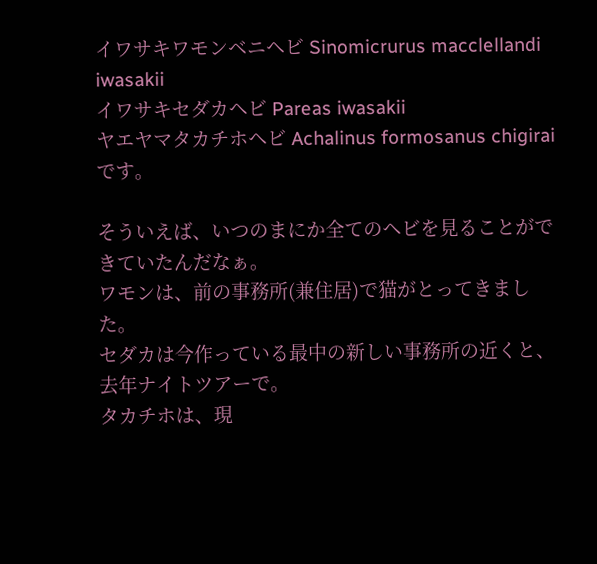イワサキワモンベニヘビ Sinomicrurus macclellandi iwasakii
イワサキセダカヘビ Pareas iwasakii
ヤエヤマタカチホヘビ Achalinus formosanus chigirai
です。

そういえば、いつのまにか全てのヘビを見ることができていたんだなぁ。
ワモンは、前の事務所(兼住居)で猫がとってきました。
セダカは今作っている最中の新しい事務所の近くと、去年ナイトツアーで。
タカチホは、現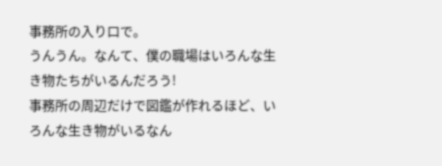事務所の入り口で。
うんうん。なんて、僕の職場はいろんな生き物たちがいるんだろう!
事務所の周辺だけで図鑑が作れるほど、いろんな生き物がいるなん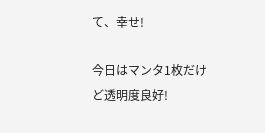て、幸せ!

今日はマンタ1枚だけど透明度良好!